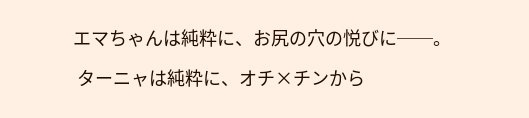エマちゃんは純粋に、お尻の穴の悦びに──。

 ターニャは純粋に、オチ×チンから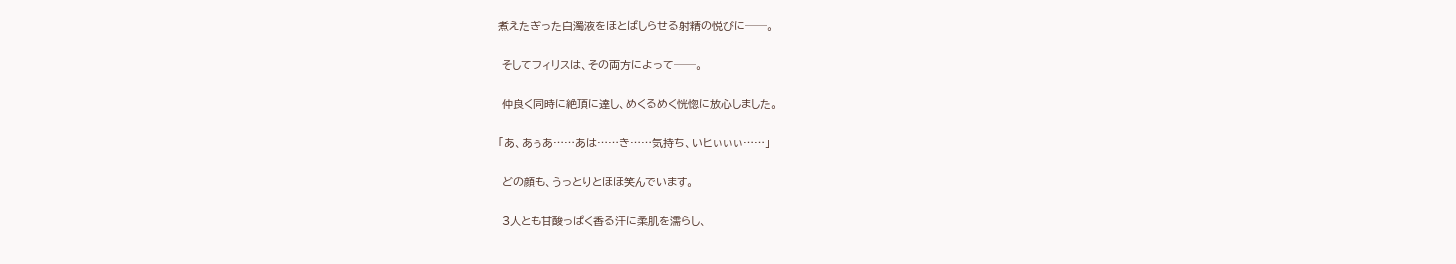煮えたぎった白濁液をほとばしらせる射精の悦びに──。

 そしてフィリスは、その両方によって──。

 仲良く同時に絶頂に達し、めくるめく恍惚に放心しました。

「あ、あぅあ……あは……き……気持ち、いヒぃぃぃ……」

 どの顔も、うっとりとほほ笑んでいます。

 3人とも甘酸っぱく香る汗に柔肌を濡らし、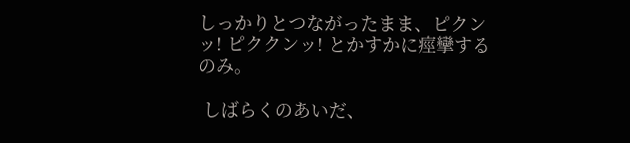しっかりとつながったまま、ピクンッ! ピククンッ! とかすかに痙攣するのみ。

 しばらくのあいだ、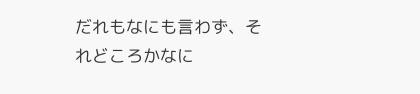だれもなにも言わず、それどころかなに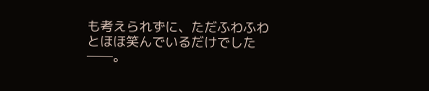も考えられずに、ただふわふわとほほ笑んでいるだけでした──。